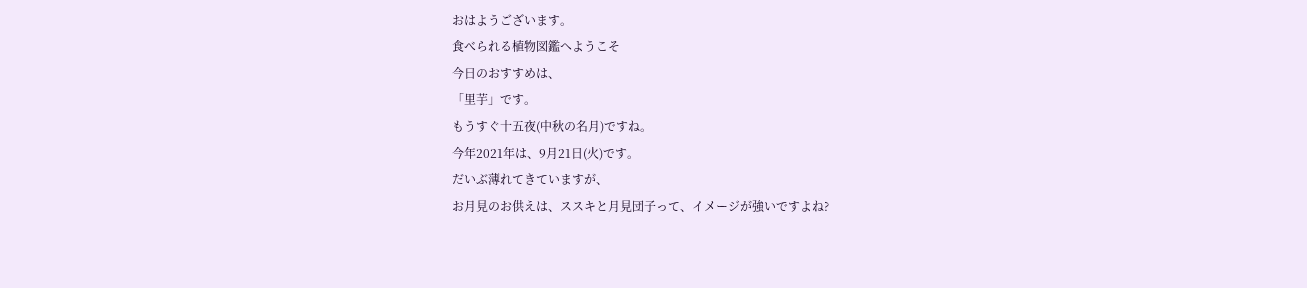おはようございます。
食べられる植物図鑑へようこそ
今日のおすすめは、
「里芋」です。
もうすぐ十五夜(中秋の名月)ですね。
今年2021年は、9月21日(火)です。
だいぶ薄れてきていますが、
お月見のお供えは、ススキと月見団子って、イメージが強いですよね?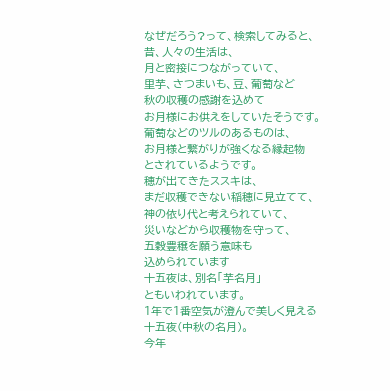なぜだろう?って、検索してみると、
昔、人々の生活は、
月と密接につながっていて、
里芋、さつまいも、豆、葡萄など
秋の収穫の感謝を込めて
お月様にお供えをしていたそうです。
葡萄などのツルのあるものは、
お月様と繋がりが強くなる縁起物
とされているようです。
穂が出てきたススキは、
まだ収穫できない稲穂に見立てて、
神の依り代と考えられていて、
災いなどから収穫物を守って、
五穀豊穣を願う意味も
込められています
十五夜は、別名「芋名月」
ともいわれています。
1年で1番空気が澄んで美しく見える
十五夜(中秋の名月)。
今年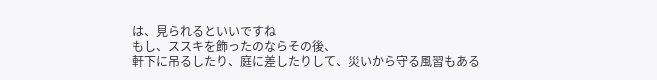は、見られるといいですね
もし、ススキを飾ったのならその後、
軒下に吊るしたり、庭に差したりして、災いから守る風習もある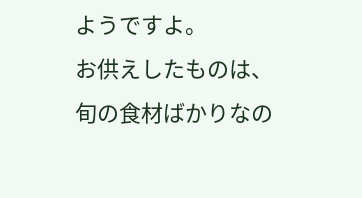ようですよ。
お供えしたものは、
旬の食材ばかりなの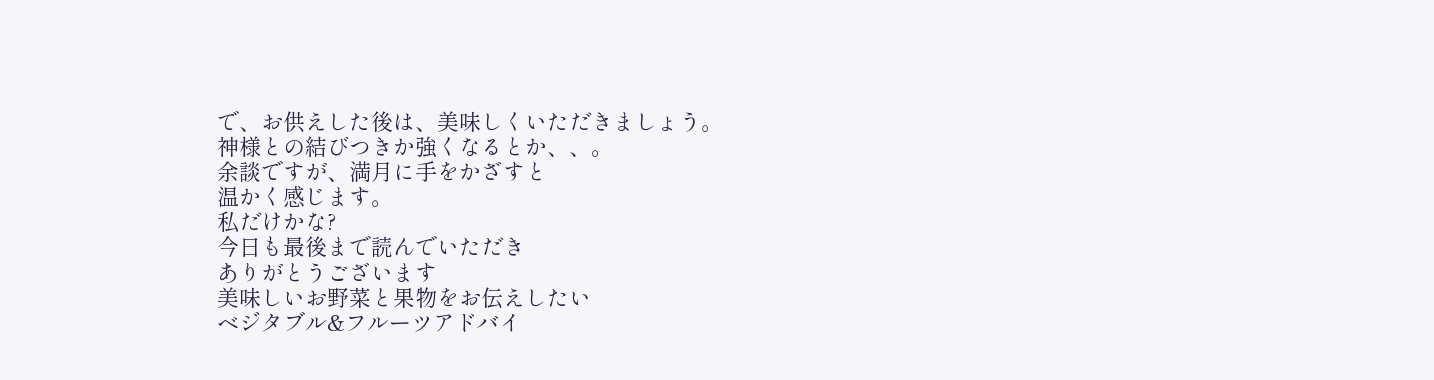で、お供えした後は、美味しくいただきましょう。
神様との結びつきか強くなるとか、、。
余談ですが、満月に手をかざすと
温かく感じます。
私だけかな?
今日も最後まで読んでいただき
ありがとうございます
美味しいお野菜と果物をお伝えしたい
ベジタブル&フルーツアドバイ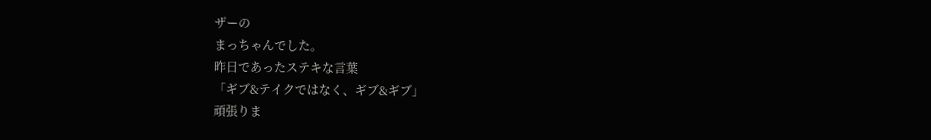ザーの
まっちゃんでした。
昨日であったステキな言葉
「ギブ&テイクではなく、ギブ&ギブ」
頑張りま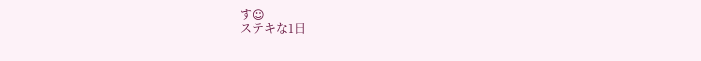す☺
ステキな1日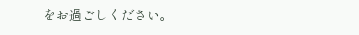をお過ごしください。